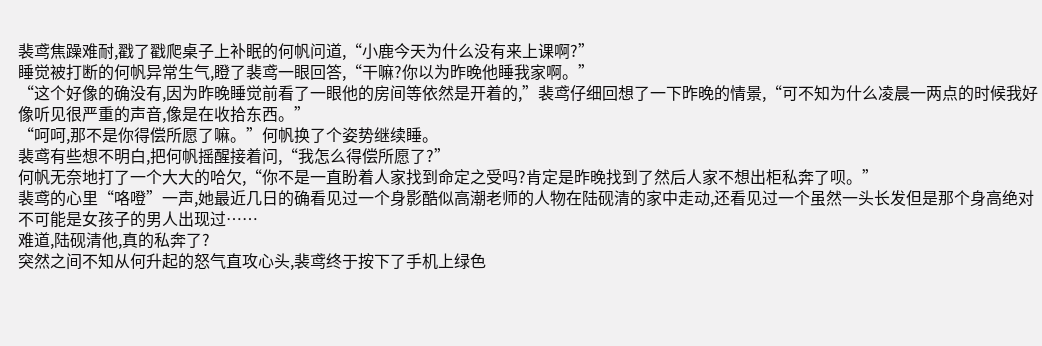裴鸢焦躁难耐,戳了戳爬桌子上补眠的何帆问道,“小鹿今天为什么没有来上课啊?”
睡觉被打断的何帆异常生气,瞪了裴鸢一眼回答,“干嘛?你以为昨晚他睡我家啊。”
“这个好像的确没有,因为昨晚睡觉前看了一眼他的房间等依然是开着的,”裴鸢仔细回想了一下昨晚的情景,“可不知为什么凌晨一两点的时候我好像听见很严重的声音,像是在收拾东西。”
“呵呵,那不是你得偿所愿了嘛。”何帆换了个姿势继续睡。
裴鸢有些想不明白,把何帆摇醒接着问,“我怎么得偿所愿了?”
何帆无奈地打了一个大大的哈欠,“你不是一直盼着人家找到命定之受吗?肯定是昨晚找到了然后人家不想出柜私奔了呗。”
裴鸢的心里“咯噔”一声,她最近几日的确看见过一个身影酷似高潮老师的人物在陆砚清的家中走动,还看见过一个虽然一头长发但是那个身高绝对不可能是女孩子的男人出现过……
难道,陆砚清他,真的私奔了?
突然之间不知从何升起的怒气直攻心头,裴鸢终于按下了手机上绿色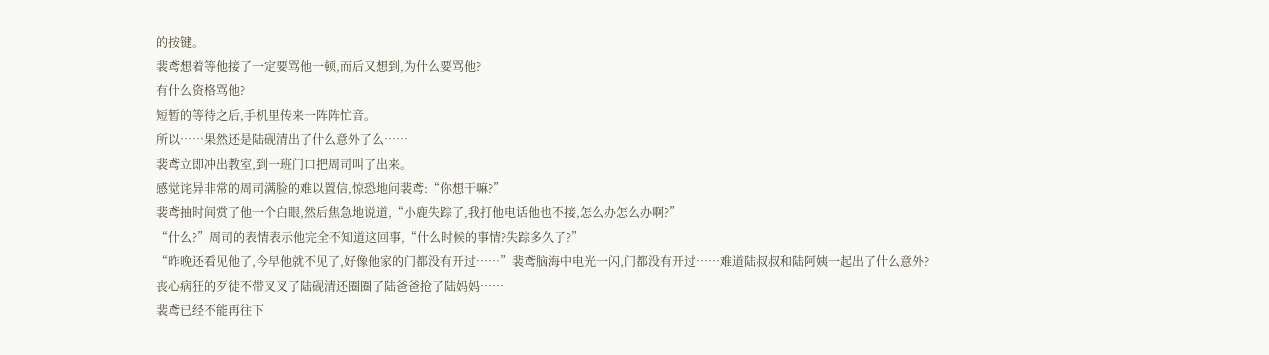的按键。
裴鸢想着等他接了一定要骂他一顿,而后又想到,为什么要骂他?
有什么资格骂他?
短暂的等待之后,手机里传来一阵阵忙音。
所以……果然还是陆砚清出了什么意外了么……
裴鸢立即冲出教室,到一班门口把周司叫了出来。
感觉诧异非常的周司满脸的难以置信,惊恐地问裴鸢:“你想干嘛?”
裴鸢抽时间赏了他一个白眼,然后焦急地说道,“小鹿失踪了,我打他电话他也不接,怎么办怎么办啊?”
“什么?”周司的表情表示他完全不知道这回事,“什么时候的事情?失踪多久了?”
“昨晚还看见他了,今早他就不见了,好像他家的门都没有开过……”裴鸢脑海中电光一闪,门都没有开过……难道陆叔叔和陆阿姨一起出了什么意外?
丧心病狂的歹徒不带叉叉了陆砚清还圈圈了陆爸爸抢了陆妈妈……
裴鸢已经不能再往下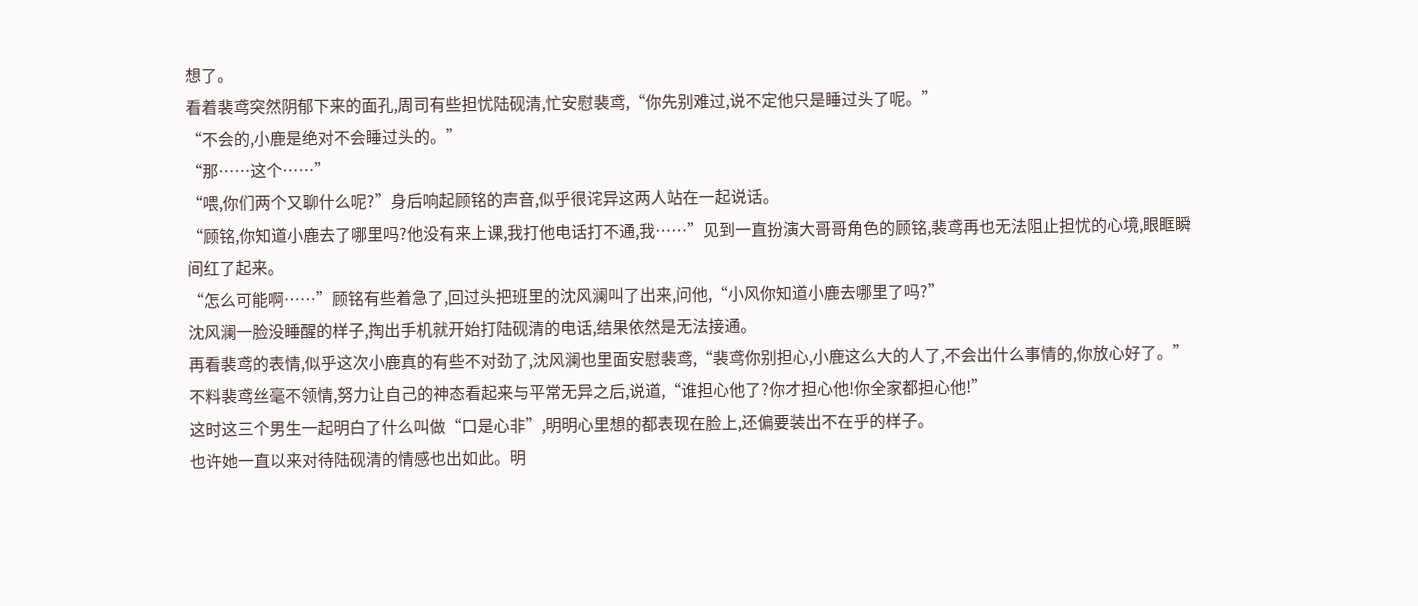想了。
看着裴鸢突然阴郁下来的面孔,周司有些担忧陆砚清,忙安慰裴鸢,“你先别难过,说不定他只是睡过头了呢。”
“不会的,小鹿是绝对不会睡过头的。”
“那……这个……”
“喂,你们两个又聊什么呢?”身后响起顾铭的声音,似乎很诧异这两人站在一起说话。
“顾铭,你知道小鹿去了哪里吗?他没有来上课,我打他电话打不通,我……”见到一直扮演大哥哥角色的顾铭,裴鸢再也无法阻止担忧的心境,眼眶瞬间红了起来。
“怎么可能啊……”顾铭有些着急了,回过头把班里的沈风澜叫了出来,问他,“小风你知道小鹿去哪里了吗?”
沈风澜一脸没睡醒的样子,掏出手机就开始打陆砚清的电话,结果依然是无法接通。
再看裴鸢的表情,似乎这次小鹿真的有些不对劲了,沈风澜也里面安慰裴鸢,“裴鸢你别担心,小鹿这么大的人了,不会出什么事情的,你放心好了。”
不料裴鸢丝毫不领情,努力让自己的神态看起来与平常无异之后,说道,“谁担心他了?你才担心他!你全家都担心他!”
这时这三个男生一起明白了什么叫做“口是心非”,明明心里想的都表现在脸上,还偏要装出不在乎的样子。
也许她一直以来对待陆砚清的情感也出如此。明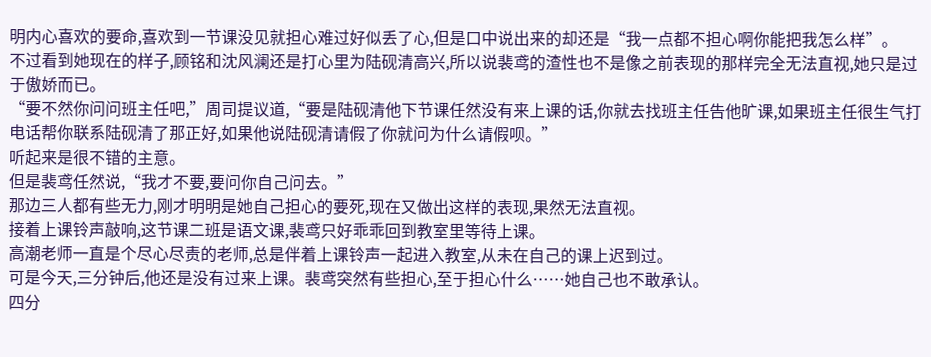明内心喜欢的要命,喜欢到一节课没见就担心难过好似丢了心,但是口中说出来的却还是“我一点都不担心啊你能把我怎么样”。
不过看到她现在的样子,顾铭和沈风澜还是打心里为陆砚清高兴,所以说裴鸢的渣性也不是像之前表现的那样完全无法直视,她只是过于傲娇而已。
“要不然你问问班主任吧,”周司提议道,“要是陆砚清他下节课任然没有来上课的话,你就去找班主任告他旷课,如果班主任很生气打电话帮你联系陆砚清了那正好,如果他说陆砚清请假了你就问为什么请假呗。”
听起来是很不错的主意。
但是裴鸢任然说,“我才不要,要问你自己问去。”
那边三人都有些无力,刚才明明是她自己担心的要死,现在又做出这样的表现,果然无法直视。
接着上课铃声敲响,这节课二班是语文课,裴鸢只好乖乖回到教室里等待上课。
高潮老师一直是个尽心尽责的老师,总是伴着上课铃声一起进入教室,从未在自己的课上迟到过。
可是今天,三分钟后,他还是没有过来上课。裴鸢突然有些担心,至于担心什么……她自己也不敢承认。
四分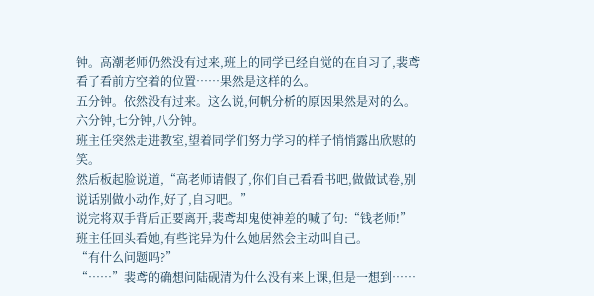钟。高潮老师仍然没有过来,班上的同学已经自觉的在自习了,裴鸢看了看前方空着的位置……果然是这样的么。
五分钟。依然没有过来。这么说,何帆分析的原因果然是对的么。
六分钟,七分钟,八分钟。
班主任突然走进教室,望着同学们努力学习的样子悄悄露出欣慰的笑。
然后板起脸说道,“高老师请假了,你们自己看看书吧,做做试卷,别说话别做小动作,好了,自习吧。”
说完将双手背后正要离开,裴鸢却鬼使神差的喊了句:“钱老师!”
班主任回头看她,有些诧异为什么她居然会主动叫自己。
“有什么问题吗?”
“……”裴鸢的确想问陆砚清为什么没有来上课,但是一想到……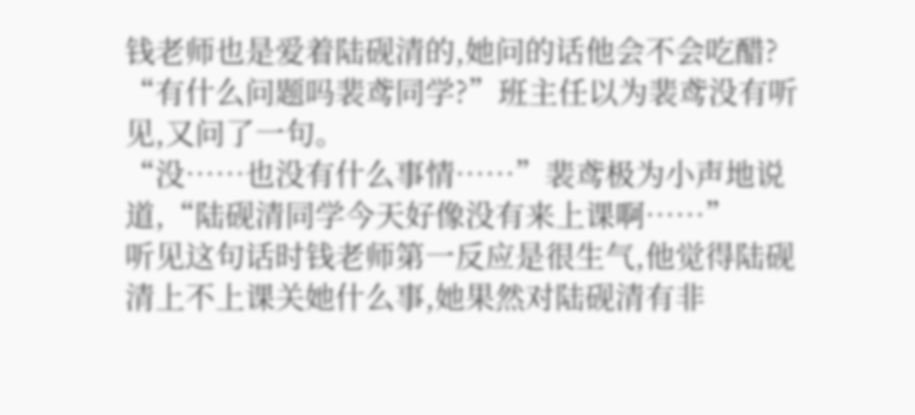钱老师也是爱着陆砚清的,她问的话他会不会吃醋?
“有什么问题吗裴鸢同学?”班主任以为裴鸢没有听见,又问了一句。
“没……也没有什么事情……”裴鸢极为小声地说道,“陆砚清同学今天好像没有来上课啊……”
听见这句话时钱老师第一反应是很生气,他觉得陆砚清上不上课关她什么事,她果然对陆砚清有非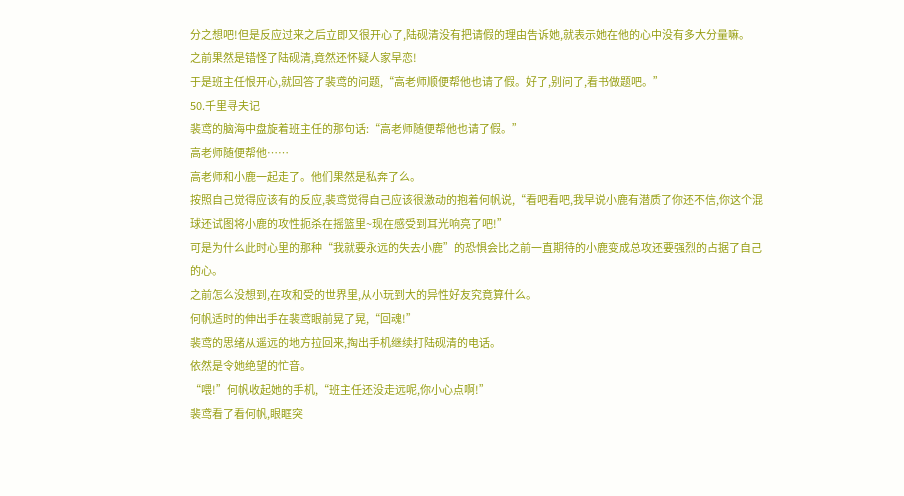分之想吧!但是反应过来之后立即又很开心了,陆砚清没有把请假的理由告诉她,就表示她在他的心中没有多大分量嘛。
之前果然是错怪了陆砚清,竟然还怀疑人家早恋!
于是班主任恨开心,就回答了裴鸢的问题,“高老师顺便帮他也请了假。好了,别问了,看书做题吧。”
50.千里寻夫记
裴鸢的脑海中盘旋着班主任的那句话:“高老师随便帮他也请了假。”
高老师随便帮他……
高老师和小鹿一起走了。他们果然是私奔了么。
按照自己觉得应该有的反应,裴鸢觉得自己应该很激动的抱着何帆说,“看吧看吧,我早说小鹿有潜质了你还不信,你这个混球还试图将小鹿的攻性扼杀在摇篮里~现在感受到耳光响亮了吧!”
可是为什么此时心里的那种“我就要永远的失去小鹿”的恐惧会比之前一直期待的小鹿变成总攻还要强烈的占据了自己的心。
之前怎么没想到,在攻和受的世界里,从小玩到大的异性好友究竟算什么。
何帆适时的伸出手在裴鸢眼前晃了晃,“回魂!”
裴鸢的思绪从遥远的地方拉回来,掏出手机继续打陆砚清的电话。
依然是令她绝望的忙音。
“喂!”何帆收起她的手机,“班主任还没走远呢,你小心点啊!”
裴鸢看了看何帆,眼眶突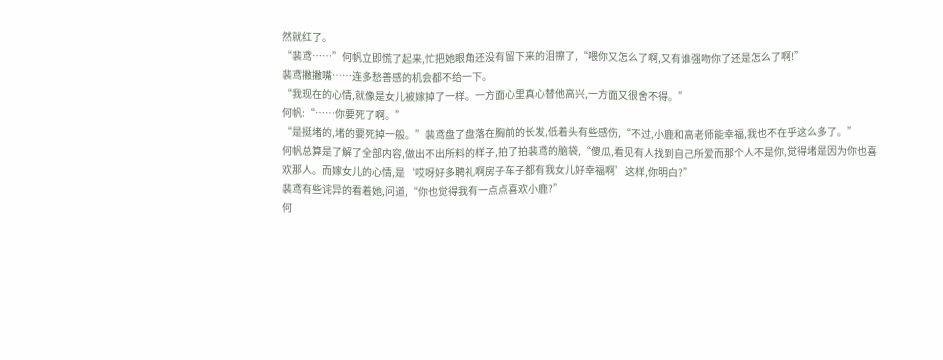然就红了。
“裴鸢……”何帆立即慌了起来,忙把她眼角还没有留下来的泪擦了,“喂你又怎么了啊,又有谁强吻你了还是怎么了啊!”
裴鸢撇撇嘴……连多愁善感的机会都不给一下。
“我现在的心情,就像是女儿被嫁掉了一样。一方面心里真心替他高兴,一方面又很舍不得。”
何帆:“……你要死了啊。”
“是挺堵的,堵的要死掉一般。”裴鸢盘了盘落在胸前的长发,低着头有些感伤,“不过,小鹿和高老师能幸福,我也不在乎这么多了。”
何帆总算是了解了全部内容,做出不出所料的样子,拍了拍裴鸢的脑袋,“傻瓜,看见有人找到自己所爱而那个人不是你,觉得堵是因为你也喜欢那人。而嫁女儿的心情,是‘哎呀好多聘礼啊房子车子都有我女儿好幸福啊’这样,你明白?”
裴鸢有些诧异的看着她,问道,“你也觉得我有一点点喜欢小鹿?”
何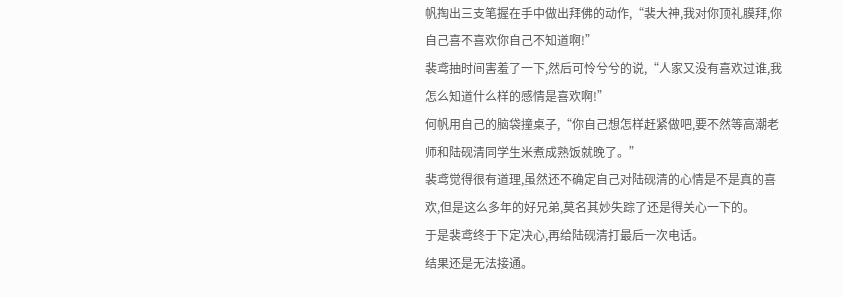帆掏出三支笔握在手中做出拜佛的动作,“裴大神,我对你顶礼膜拜,你自己喜不喜欢你自己不知道啊!”
裴鸢抽时间害羞了一下,然后可怜兮兮的说,“人家又没有喜欢过谁,我怎么知道什么样的感情是喜欢啊!”
何帆用自己的脑袋撞桌子,“你自己想怎样赶紧做吧,要不然等高潮老师和陆砚清同学生米煮成熟饭就晚了。”
裴鸢觉得很有道理,虽然还不确定自己对陆砚清的心情是不是真的喜欢,但是这么多年的好兄弟,莫名其妙失踪了还是得关心一下的。
于是裴鸢终于下定决心,再给陆砚清打最后一次电话。
结果还是无法接通。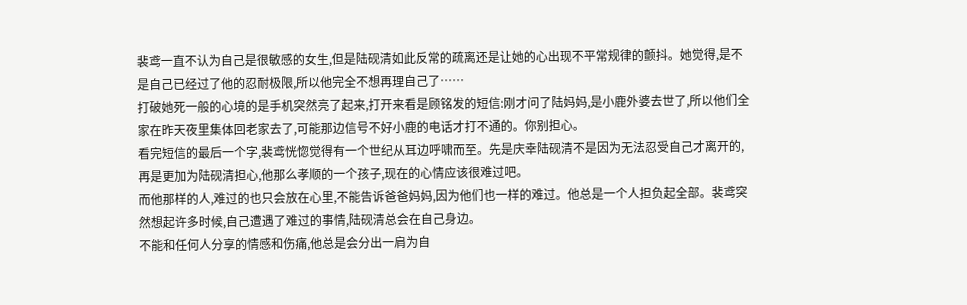裴鸢一直不认为自己是很敏感的女生,但是陆砚清如此反常的疏离还是让她的心出现不平常规律的颤抖。她觉得,是不是自己已经过了他的忍耐极限,所以他完全不想再理自己了……
打破她死一般的心境的是手机突然亮了起来,打开来看是顾铭发的短信:刚才问了陆妈妈,是小鹿外婆去世了,所以他们全家在昨天夜里集体回老家去了,可能那边信号不好小鹿的电话才打不通的。你别担心。
看完短信的最后一个字,裴鸢恍惚觉得有一个世纪从耳边呼啸而至。先是庆幸陆砚清不是因为无法忍受自己才离开的,再是更加为陆砚清担心,他那么孝顺的一个孩子,现在的心情应该很难过吧。
而他那样的人,难过的也只会放在心里,不能告诉爸爸妈妈,因为他们也一样的难过。他总是一个人担负起全部。裴鸢突然想起许多时候,自己遭遇了难过的事情,陆砚清总会在自己身边。
不能和任何人分享的情感和伤痛,他总是会分出一肩为自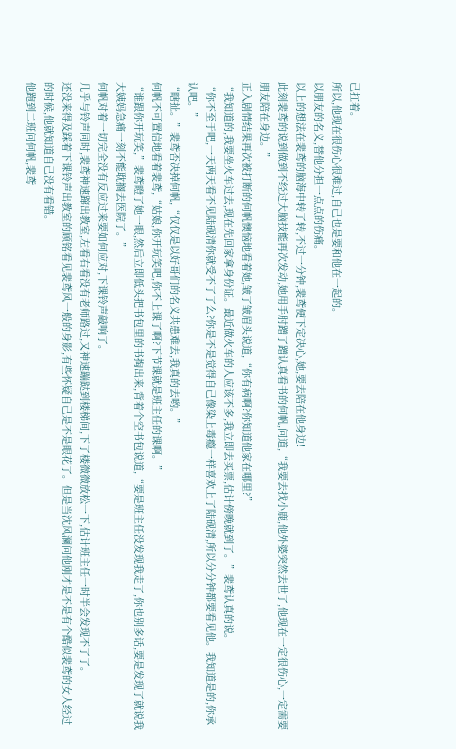己扛着。
所以,他现在很伤心很难过,自己也是要和他在一起的。
以朋友的名义,替他分担一点点的伤痛。
以上的想法在裴鸢的脑海中转了转,不过一分钟,裴鸢便下定决心,她,要去陪在他身边!
此刻裴鸢的说到做到不经过大脑技能再次发动,她用手肘蹭了蹭认真看书的何帆,问道,“我要去找小鹿,他外婆突然去世了,他现在一定很伤心,一定需要朋友陪在身边。”
正入剧情结果再次被打断的何帆懊恼地看着她,皱了皱眉头说道,“你有病啊?你知道他家在哪里?”
“我知道的,我要坐火车过去,现在先回家拿身份证。最近做火车的人应该不多,我立即去买票,估计傍晚就到了。”裴鸢认真的说。
“你不至于吧,一天两天看不见陆砚清你就受不了了么?你是不是觉得自己像染上毒瘾一样喜欢上了陆砚清,所以分分钟都要看见他。我知道是的,你承认吧。”
“瞎扯。”裴鸢否决掉何帆,“仅仅是以好哥们的名义共患难去,我真的去哟。”
何帆不可置信地看着裴鸢,“姑娘,你开玩笑吧,你不上课了啊?下节课就是班主任的课啊。”
“谁跟你开玩笑,”裴鸢瞪了她一眼,然后立即低头把书包里的书掏出来,背着个空书包说道,“要是班主任没发现我走了,你也别多话,要是发现了就说我大姨妈急痛一刻不能耽搁去医院了。”
何帆对着一切完全没有反应过来要如何应对,下课铃声敲响了。
几乎与铃声同时,裴鸢神速蹿出教室,左看右看没有老师路过,又神速蹦跶到楼梯间,下了楼微微放松一下,估计班主任一时半会发现不了了。
还没来得及踩着下课铃声出教室的顾铭看见裴鸢风一般的身影,有些怀疑自己是不是眼花了。但是当沈风澜问他刚才是不是有个酷似裴鸢的女人经过的时候,他就知道自己没有看错。
他跑到二班问何帆,裴鸢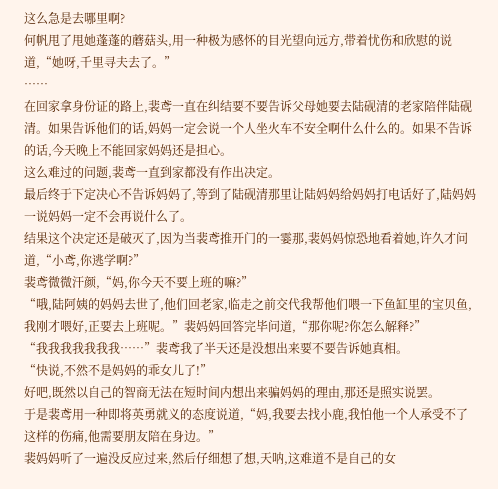这么急是去哪里啊?
何帆甩了甩她蓬蓬的蘑菇头,用一种极为感怀的目光望向远方,带着忧伤和欣慰的说道,“她呀,千里寻夫去了。”
……
在回家拿身份证的路上,裴鸢一直在纠结要不要告诉父母她要去陆砚清的老家陪伴陆砚清。如果告诉他们的话,妈妈一定会说一个人坐火车不安全啊什么什么的。如果不告诉的话,今天晚上不能回家妈妈还是担心。
这么难过的问题,裴鸢一直到家都没有作出决定。
最后终于下定决心不告诉妈妈了,等到了陆砚清那里让陆妈妈给妈妈打电话好了,陆妈妈一说妈妈一定不会再说什么了。
结果这个决定还是破灭了,因为当裴鸢推开门的一霎那,裴妈妈惊恐地看着她,许久才问道,“小鸢,你逃学啊?”
裴鸢微微汗颜,“妈,你今天不要上班的嘛?”
“哦,陆阿姨的妈妈去世了,他们回老家,临走之前交代我帮他们喂一下鱼缸里的宝贝鱼,我刚才喂好,正要去上班呢。”裴妈妈回答完毕问道,“那你呢?你怎么解释?”
“我我我我我我我……”裴鸢我了半天还是没想出来要不要告诉她真相。
“快说,不然不是妈妈的乖女儿了!”
好吧,既然以自己的智商无法在短时间内想出来骗妈妈的理由,那还是照实说罢。
于是裴鸢用一种即将英勇就义的态度说道,“妈,我要去找小鹿,我怕他一个人承受不了这样的伤痛,他需要朋友陪在身边。”
裴妈妈听了一遍没反应过来,然后仔细想了想,天呐,这难道不是自己的女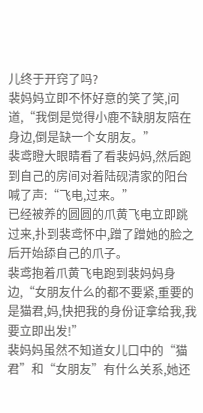儿终于开窍了吗?
裴妈妈立即不怀好意的笑了笑,问道,“我倒是觉得小鹿不缺朋友陪在身边,倒是缺一个女朋友。”
裴鸢瞪大眼睛看了看裴妈妈,然后跑到自己的房间对着陆砚清家的阳台喊了声:“飞电,过来。”
已经被养的圆圆的爪黄飞电立即跳过来,扑到裴鸢怀中,蹭了蹭她的脸之后开始舔自己的爪子。
裴鸢抱着爪黄飞电跑到裴妈妈身边,“女朋友什么的都不要紧,重要的是猫君,妈,快把我的身份证拿给我,我要立即出发!”
裴妈妈虽然不知道女儿口中的“猫君”和“女朋友”有什么关系,她还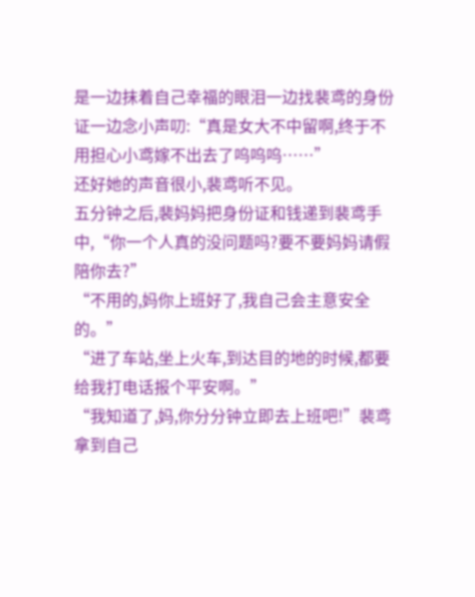是一边抹着自己幸福的眼泪一边找裴鸢的身份证一边念小声叨:“真是女大不中留啊,终于不用担心小鸢嫁不出去了呜呜呜……”
还好她的声音很小,裴鸢听不见。
五分钟之后,裴妈妈把身份证和钱递到裴鸢手中,“你一个人真的没问题吗?要不要妈妈请假陪你去?”
“不用的,妈你上班好了,我自己会主意安全的。”
“进了车站,坐上火车,到达目的地的时候,都要给我打电话报个平安啊。”
“我知道了,妈,你分分钟立即去上班吧!”裴鸢拿到自己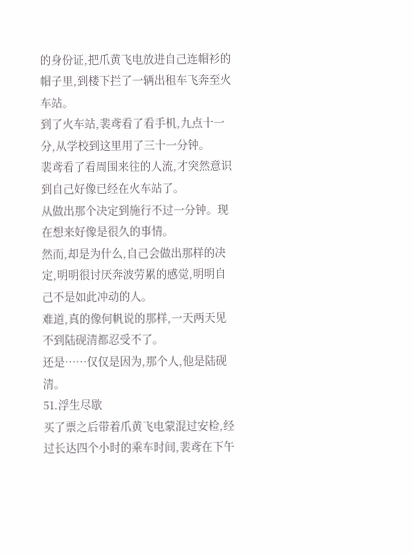的身份证,把爪黄飞电放进自己连帽衫的帽子里,到楼下拦了一辆出租车飞奔至火车站。
到了火车站,裴鸢看了看手机,九点十一分,从学校到这里用了三十一分钟。
裴鸢看了看周围来往的人流,才突然意识到自己好像已经在火车站了。
从做出那个决定到施行不过一分钟。现在想来好像是很久的事情。
然而,却是为什么,自己会做出那样的决定,明明很讨厌奔波劳累的感觉,明明自己不是如此冲动的人。
难道,真的像何帆说的那样,一天两天见不到陆砚清都忍受不了。
还是……仅仅是因为,那个人,他是陆砚清。
51.浮生尽歇
买了票之后带着爪黄飞电蒙混过安检,经过长达四个小时的乘车时间,裴鸢在下午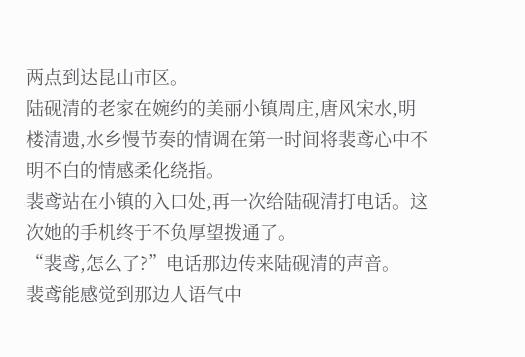两点到达昆山市区。
陆砚清的老家在婉约的美丽小镇周庄,唐风宋水,明楼清遗,水乡慢节奏的情调在第一时间将裴鸢心中不明不白的情感柔化绕指。
裴鸢站在小镇的入口处,再一次给陆砚清打电话。这次她的手机终于不负厚望拨通了。
“裴鸢,怎么了?”电话那边传来陆砚清的声音。
裴鸢能感觉到那边人语气中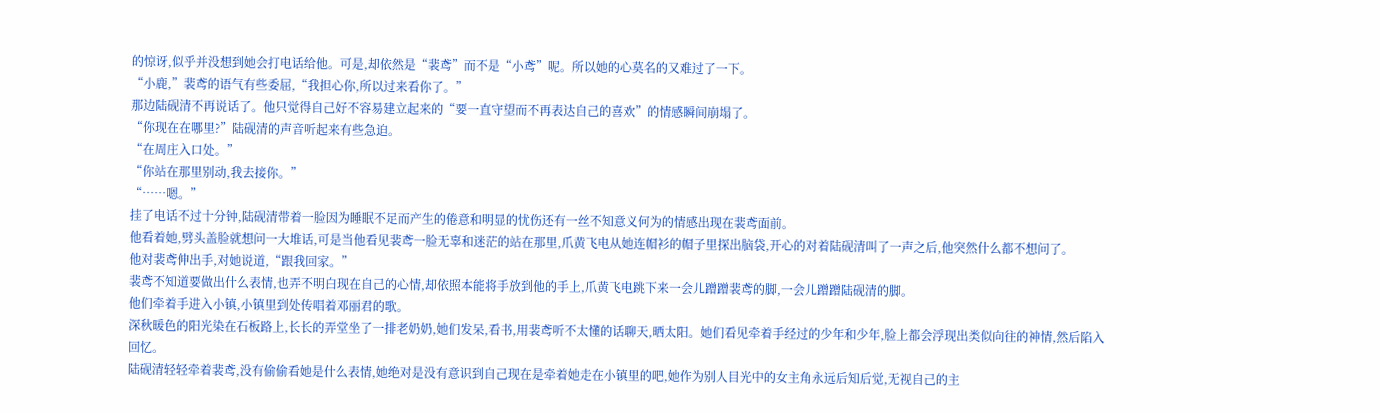的惊讶,似乎并没想到她会打电话给他。可是,却依然是“裴鸢”而不是“小鸢”呢。所以她的心莫名的又难过了一下。
“小鹿,”裴鸢的语气有些委屈,“我担心你,所以过来看你了。”
那边陆砚清不再说话了。他只觉得自己好不容易建立起来的“要一直守望而不再表达自己的喜欢”的情感瞬间崩塌了。
“你现在在哪里?”陆砚清的声音听起来有些急迫。
“在周庄入口处。”
“你站在那里别动,我去接你。”
“……嗯。”
挂了电话不过十分钟,陆砚清带着一脸因为睡眠不足而产生的倦意和明显的忧伤还有一丝不知意义何为的情感出现在裴鸢面前。
他看着她,劈头盖脸就想问一大堆话,可是当他看见裴鸢一脸无辜和迷茫的站在那里,爪黄飞电从她连帽衫的帽子里探出脑袋,开心的对着陆砚清叫了一声之后,他突然什么都不想问了。
他对裴鸢伸出手,对她说道,“跟我回家。”
裴鸢不知道要做出什么表情,也弄不明白现在自己的心情,却依照本能将手放到他的手上,爪黄飞电跳下来一会儿蹭蹭裴鸢的脚,一会儿蹭蹭陆砚清的脚。
他们牵着手进入小镇,小镇里到处传唱着邓丽君的歌。
深秋暖色的阳光染在石板路上,长长的弄堂坐了一排老奶奶,她们发呆,看书,用裴鸢听不太懂的话聊天,晒太阳。她们看见牵着手经过的少年和少年,脸上都会浮现出类似向往的神情,然后陷入回忆。
陆砚清轻轻牵着裴鸢,没有偷偷看她是什么表情,她绝对是没有意识到自己现在是牵着她走在小镇里的吧,她作为别人目光中的女主角永远后知后觉,无视自己的主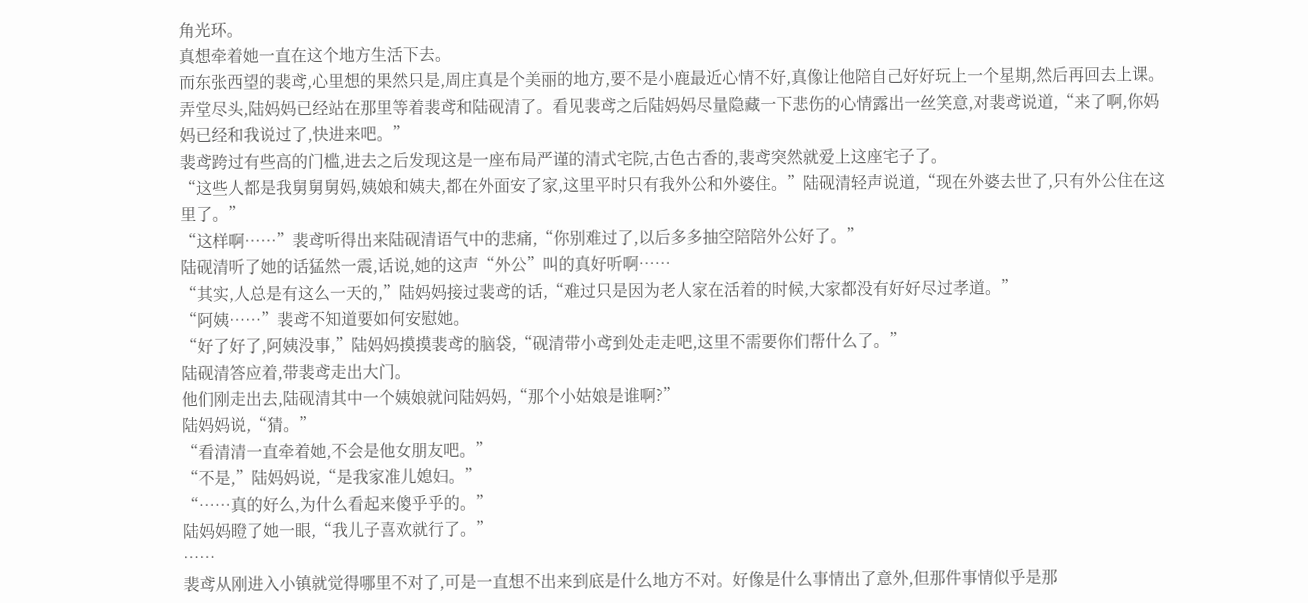角光环。
真想牵着她一直在这个地方生活下去。
而东张西望的裴鸢,心里想的果然只是,周庄真是个美丽的地方,要不是小鹿最近心情不好,真像让他陪自己好好玩上一个星期,然后再回去上课。
弄堂尽头,陆妈妈已经站在那里等着裴鸢和陆砚清了。看见裴鸢之后陆妈妈尽量隐藏一下悲伤的心情露出一丝笑意,对裴鸢说道,“来了啊,你妈妈已经和我说过了,快进来吧。”
裴鸢跨过有些高的门槛,进去之后发现这是一座布局严谨的清式宅院,古色古香的,裴鸢突然就爱上这座宅子了。
“这些人都是我舅舅舅妈,姨娘和姨夫,都在外面安了家,这里平时只有我外公和外婆住。”陆砚清轻声说道,“现在外婆去世了,只有外公住在这里了。”
“这样啊……”裴鸢听得出来陆砚清语气中的悲痛,“你别难过了,以后多多抽空陪陪外公好了。”
陆砚清听了她的话猛然一震,话说,她的这声“外公”叫的真好听啊……
“其实,人总是有这么一天的,”陆妈妈接过裴鸢的话,“难过只是因为老人家在活着的时候,大家都没有好好尽过孝道。”
“阿姨……”裴鸢不知道要如何安慰她。
“好了好了,阿姨没事,”陆妈妈摸摸裴鸢的脑袋,“砚清带小鸢到处走走吧,这里不需要你们帮什么了。”
陆砚清答应着,带裴鸢走出大门。
他们刚走出去,陆砚清其中一个姨娘就问陆妈妈,“那个小姑娘是谁啊?”
陆妈妈说,“猜。”
“看清清一直牵着她,不会是他女朋友吧。”
“不是,”陆妈妈说,“是我家准儿媳妇。”
“……真的好么,为什么看起来傻乎乎的。”
陆妈妈瞪了她一眼,“我儿子喜欢就行了。”
……
裴鸢从刚进入小镇就觉得哪里不对了,可是一直想不出来到底是什么地方不对。好像是什么事情出了意外,但那件事情似乎是那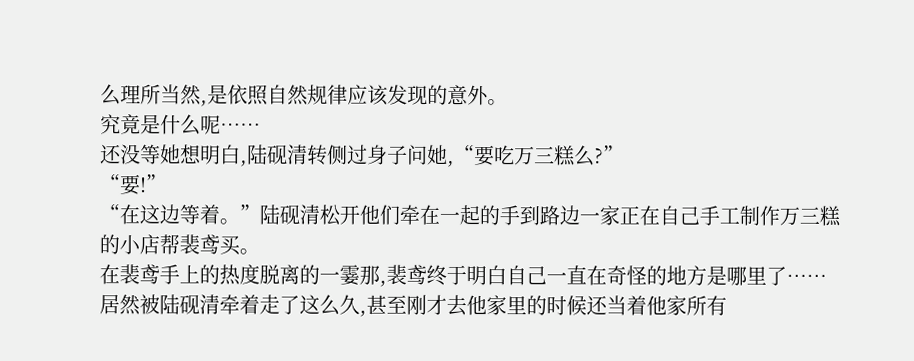么理所当然,是依照自然规律应该发现的意外。
究竟是什么呢……
还没等她想明白,陆砚清转侧过身子问她,“要吃万三糕么?”
“要!”
“在这边等着。”陆砚清松开他们牵在一起的手到路边一家正在自己手工制作万三糕的小店帮裴鸢买。
在裴鸢手上的热度脱离的一霎那,裴鸢终于明白自己一直在奇怪的地方是哪里了……居然被陆砚清牵着走了这么久,甚至刚才去他家里的时候还当着他家所有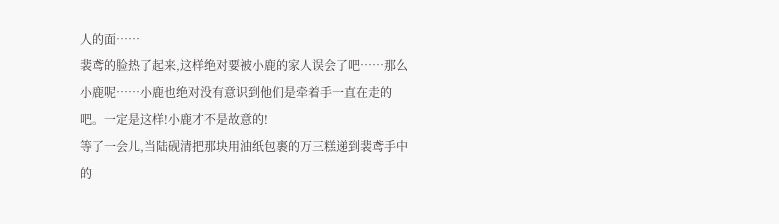人的面……
裴鸢的脸热了起来,这样绝对要被小鹿的家人误会了吧……那么小鹿呢……小鹿也绝对没有意识到他们是牵着手一直在走的吧。一定是这样!小鹿才不是故意的!
等了一会儿,当陆砚清把那块用油纸包裹的万三糕递到裴鸢手中的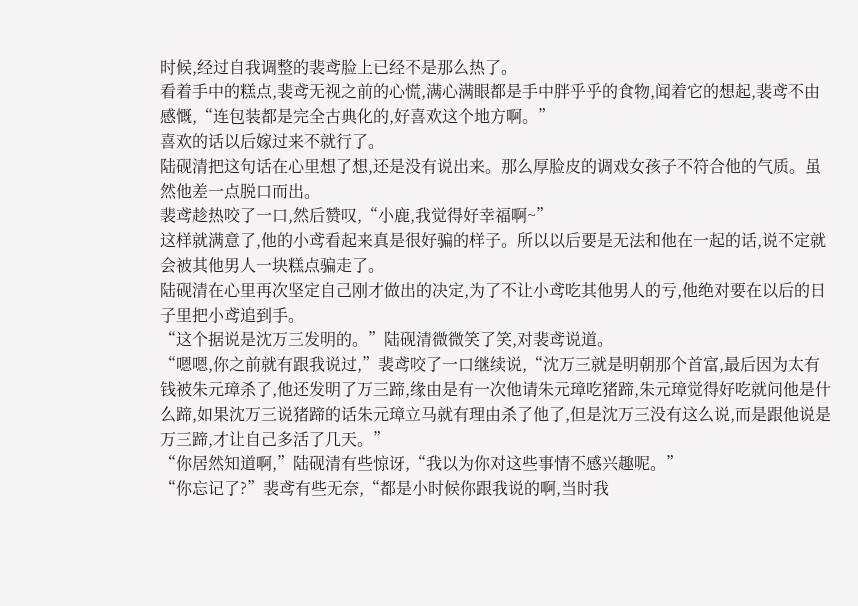时候,经过自我调整的裴鸢脸上已经不是那么热了。
看着手中的糕点,裴鸢无视之前的心慌,满心满眼都是手中胖乎乎的食物,闻着它的想起,裴鸢不由感慨,“连包装都是完全古典化的,好喜欢这个地方啊。”
喜欢的话以后嫁过来不就行了。
陆砚清把这句话在心里想了想,还是没有说出来。那么厚脸皮的调戏女孩子不符合他的气质。虽然他差一点脱口而出。
裴鸢趁热咬了一口,然后赞叹,“小鹿,我觉得好幸福啊~”
这样就满意了,他的小鸢看起来真是很好骗的样子。所以以后要是无法和他在一起的话,说不定就会被其他男人一块糕点骗走了。
陆砚清在心里再次坚定自己刚才做出的决定,为了不让小鸢吃其他男人的亏,他绝对要在以后的日子里把小鸢追到手。
“这个据说是沈万三发明的。”陆砚清微微笑了笑,对裴鸢说道。
“嗯嗯,你之前就有跟我说过,”裴鸢咬了一口继续说,“沈万三就是明朝那个首富,最后因为太有钱被朱元璋杀了,他还发明了万三蹄,缘由是有一次他请朱元璋吃猪蹄,朱元璋觉得好吃就问他是什么蹄,如果沈万三说猪蹄的话朱元璋立马就有理由杀了他了,但是沈万三没有这么说,而是跟他说是万三蹄,才让自己多活了几天。”
“你居然知道啊,”陆砚清有些惊讶,“我以为你对这些事情不感兴趣呢。”
“你忘记了?”裴鸢有些无奈,“都是小时候你跟我说的啊,当时我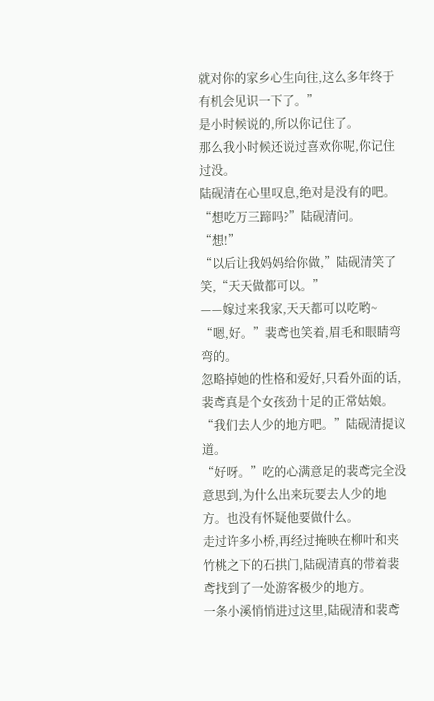就对你的家乡心生向往,这么多年终于有机会见识一下了。”
是小时候说的,所以你记住了。
那么我小时候还说过喜欢你呢,你记住过没。
陆砚清在心里叹息,绝对是没有的吧。
“想吃万三蹄吗?”陆砚清问。
“想!”
“以后让我妈妈给你做,”陆砚清笑了笑,“天天做都可以。”
——嫁过来我家,天天都可以吃哟~
“嗯,好。”裴鸢也笑着,眉毛和眼睛弯弯的。
忽略掉她的性格和爱好,只看外面的话,裴鸢真是个女孩劲十足的正常姑娘。
“我们去人少的地方吧。”陆砚清提议道。
“好呀。”吃的心满意足的裴鸢完全没意思到,为什么出来玩要去人少的地方。也没有怀疑他要做什么。
走过许多小桥,再经过掩映在柳叶和夹竹桃之下的石拱门,陆砚清真的带着裴鸢找到了一处游客极少的地方。
一条小溪悄悄进过这里,陆砚清和裴鸢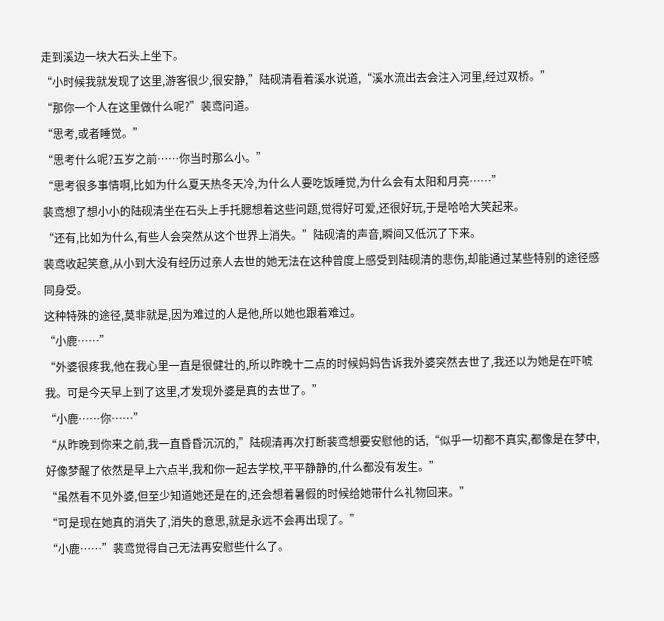走到溪边一块大石头上坐下。
“小时候我就发现了这里,游客很少,很安静,”陆砚清看着溪水说道,“溪水流出去会注入河里,经过双桥。”
“那你一个人在这里做什么呢?”裴鸢问道。
“思考,或者睡觉。”
“思考什么呢?五岁之前……你当时那么小。”
“思考很多事情啊,比如为什么夏天热冬天冷,为什么人要吃饭睡觉,为什么会有太阳和月亮……”
裴鸢想了想小小的陆砚清坐在石头上手托腮想着这些问题,觉得好可爱,还很好玩,于是哈哈大笑起来。
“还有,比如为什么,有些人会突然从这个世界上消失。”陆砚清的声音,瞬间又低沉了下来。
裴鸢收起笑意,从小到大没有经历过亲人去世的她无法在这种曾度上感受到陆砚清的悲伤,却能通过某些特别的途径感同身受。
这种特殊的途径,莫非就是,因为难过的人是他,所以她也跟着难过。
“小鹿……”
“外婆很疼我,他在我心里一直是很健壮的,所以昨晚十二点的时候妈妈告诉我外婆突然去世了,我还以为她是在吓唬我。可是今天早上到了这里,才发现外婆是真的去世了。”
“小鹿……你……”
“从昨晚到你来之前,我一直昏昏沉沉的,”陆砚清再次打断裴鸢想要安慰他的话,“似乎一切都不真实,都像是在梦中,好像梦醒了依然是早上六点半,我和你一起去学校,平平静静的,什么都没有发生。”
“虽然看不见外婆,但至少知道她还是在的,还会想着暑假的时候给她带什么礼物回来。”
“可是现在她真的消失了,消失的意思,就是永远不会再出现了。”
“小鹿……”裴鸢觉得自己无法再安慰些什么了。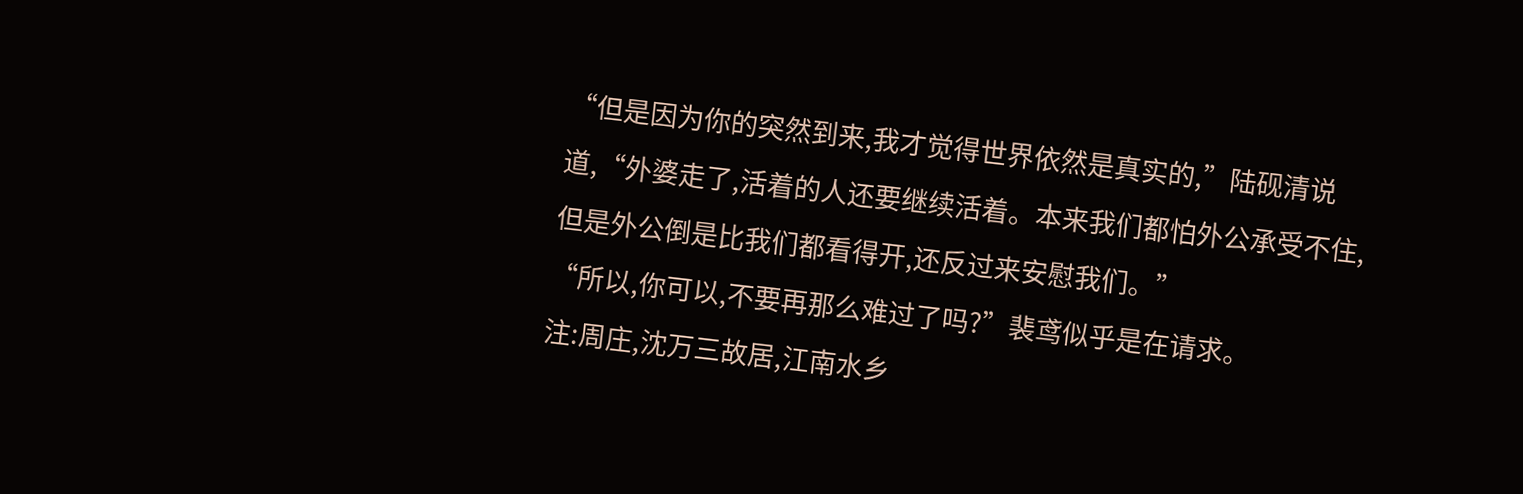“但是因为你的突然到来,我才觉得世界依然是真实的,”陆砚清说道,“外婆走了,活着的人还要继续活着。本来我们都怕外公承受不住,但是外公倒是比我们都看得开,还反过来安慰我们。”
“所以,你可以,不要再那么难过了吗?”裴鸢似乎是在请求。
注:周庄,沈万三故居,江南水乡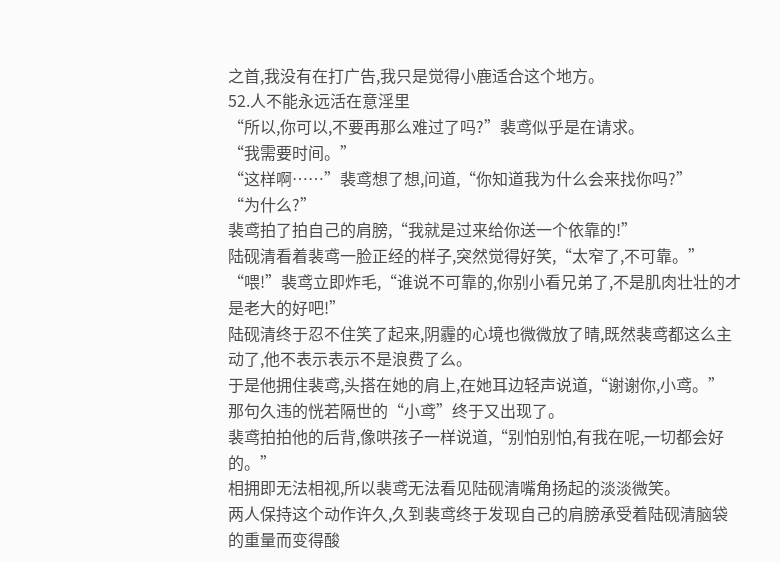之首,我没有在打广告,我只是觉得小鹿适合这个地方。
52.人不能永远活在意淫里
“所以,你可以,不要再那么难过了吗?”裴鸢似乎是在请求。
“我需要时间。”
“这样啊……”裴鸢想了想,问道,“你知道我为什么会来找你吗?”
“为什么?”
裴鸢拍了拍自己的肩膀,“我就是过来给你送一个依靠的!”
陆砚清看着裴鸢一脸正经的样子,突然觉得好笑,“太窄了,不可靠。”
“喂!”裴鸢立即炸毛,“谁说不可靠的,你别小看兄弟了,不是肌肉壮壮的才是老大的好吧!”
陆砚清终于忍不住笑了起来,阴霾的心境也微微放了晴,既然裴鸢都这么主动了,他不表示表示不是浪费了么。
于是他拥住裴鸢,头搭在她的肩上,在她耳边轻声说道,“谢谢你,小鸢。”
那句久违的恍若隔世的“小鸢”终于又出现了。
裴鸢拍拍他的后背,像哄孩子一样说道,“别怕别怕,有我在呢,一切都会好的。”
相拥即无法相视,所以裴鸢无法看见陆砚清嘴角扬起的淡淡微笑。
两人保持这个动作许久,久到裴鸢终于发现自己的肩膀承受着陆砚清脑袋的重量而变得酸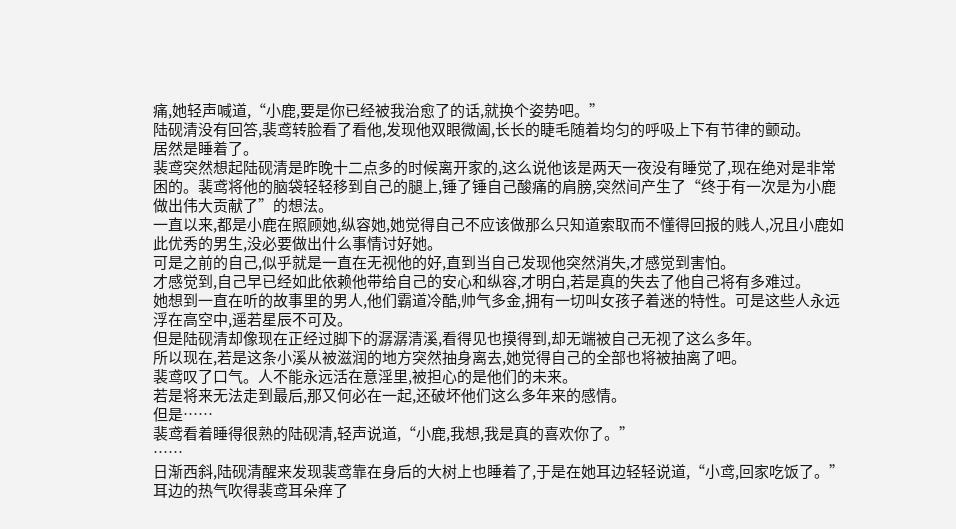痛,她轻声喊道,“小鹿,要是你已经被我治愈了的话,就换个姿势吧。”
陆砚清没有回答,裴鸢转脸看了看他,发现他双眼微阖,长长的睫毛随着均匀的呼吸上下有节律的颤动。
居然是睡着了。
裴鸢突然想起陆砚清是昨晚十二点多的时候离开家的,这么说他该是两天一夜没有睡觉了,现在绝对是非常困的。裴鸢将他的脑袋轻轻移到自己的腿上,锤了锤自己酸痛的肩膀,突然间产生了“终于有一次是为小鹿做出伟大贡献了”的想法。
一直以来,都是小鹿在照顾她,纵容她,她觉得自己不应该做那么只知道索取而不懂得回报的贱人,况且小鹿如此优秀的男生,没必要做出什么事情讨好她。
可是之前的自己,似乎就是一直在无视他的好,直到当自己发现他突然消失,才感觉到害怕。
才感觉到,自己早已经如此依赖他带给自己的安心和纵容,才明白,若是真的失去了他自己将有多难过。
她想到一直在听的故事里的男人,他们霸道冷酷,帅气多金,拥有一切叫女孩子着迷的特性。可是这些人永远浮在高空中,遥若星辰不可及。
但是陆砚清却像现在正经过脚下的潺潺清溪,看得见也摸得到,却无端被自己无视了这么多年。
所以现在,若是这条小溪从被滋润的地方突然抽身离去,她觉得自己的全部也将被抽离了吧。
裴鸢叹了口气。人不能永远活在意淫里,被担心的是他们的未来。
若是将来无法走到最后,那又何必在一起,还破坏他们这么多年来的感情。
但是……
裴鸢看着睡得很熟的陆砚清,轻声说道,“小鹿,我想,我是真的喜欢你了。”
……
日渐西斜,陆砚清醒来发现裴鸢靠在身后的大树上也睡着了,于是在她耳边轻轻说道,“小鸢,回家吃饭了。”
耳边的热气吹得裴鸢耳朵痒了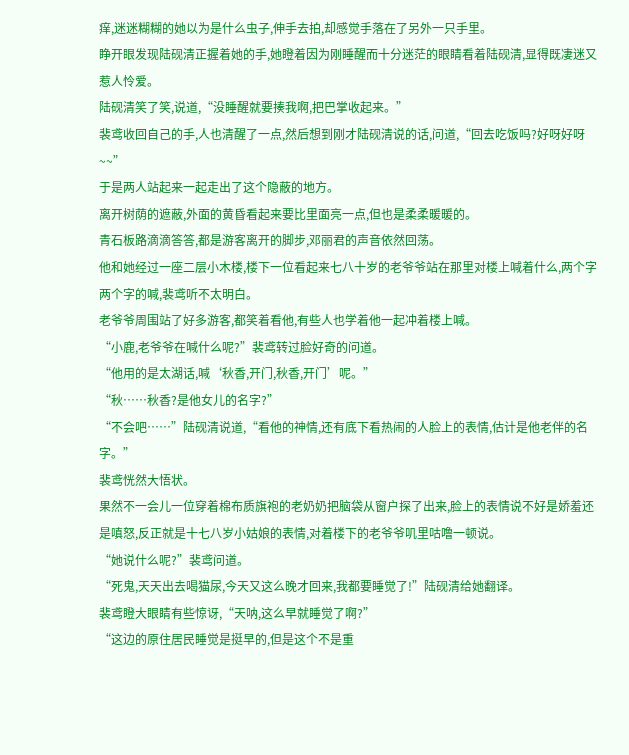痒,迷迷糊糊的她以为是什么虫子,伸手去拍,却感觉手落在了另外一只手里。
睁开眼发现陆砚清正握着她的手,她瞪着因为刚睡醒而十分迷茫的眼睛看着陆砚清,显得既凄迷又惹人怜爱。
陆砚清笑了笑,说道,“没睡醒就要揍我啊,把巴掌收起来。”
裴鸢收回自己的手,人也清醒了一点,然后想到刚才陆砚清说的话,问道,“回去吃饭吗?好呀好呀~~”
于是两人站起来一起走出了这个隐蔽的地方。
离开树荫的遮蔽,外面的黄昏看起来要比里面亮一点,但也是柔柔暖暖的。
青石板路滴滴答答,都是游客离开的脚步,邓丽君的声音依然回荡。
他和她经过一座二层小木楼,楼下一位看起来七八十岁的老爷爷站在那里对楼上喊着什么,两个字两个字的喊,裴鸢听不太明白。
老爷爷周围站了好多游客,都笑着看他,有些人也学着他一起冲着楼上喊。
“小鹿,老爷爷在喊什么呢?”裴鸢转过脸好奇的问道。
“他用的是太湖话,喊‘秋香,开门,秋香,开门’呢。”
“秋……秋香?是他女儿的名字?”
“不会吧……”陆砚清说道,“看他的神情,还有底下看热闹的人脸上的表情,估计是他老伴的名字。”
裴鸢恍然大悟状。
果然不一会儿一位穿着棉布质旗袍的老奶奶把脑袋从窗户探了出来,脸上的表情说不好是娇羞还是嗔怒,反正就是十七八岁小姑娘的表情,对着楼下的老爷爷叽里咕噜一顿说。
“她说什么呢?”裴鸢问道。
“死鬼,天天出去喝猫尿,今天又这么晚才回来,我都要睡觉了!”陆砚清给她翻译。
裴鸢瞪大眼睛有些惊讶,“天呐,这么早就睡觉了啊?”
“这边的原住居民睡觉是挺早的,但是这个不是重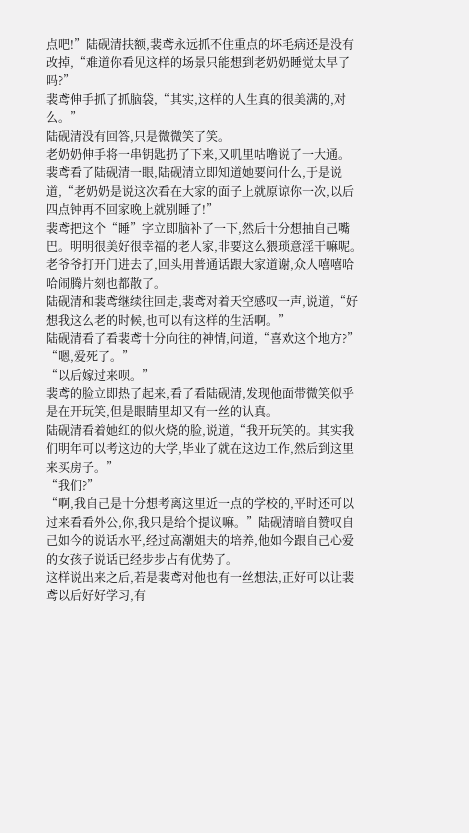点吧!”陆砚清扶额,裴鸢永远抓不住重点的坏毛病还是没有改掉,“难道你看见这样的场景只能想到老奶奶睡觉太早了吗?”
裴鸢伸手抓了抓脑袋,“其实,这样的人生真的很美满的,对么。”
陆砚清没有回答,只是微微笑了笑。
老奶奶伸手将一串钥匙扔了下来,又叽里咕噜说了一大通。
裴鸢看了陆砚清一眼,陆砚清立即知道她要问什么,于是说道,“老奶奶是说这次看在大家的面子上就原谅你一次,以后四点钟再不回家晚上就别睡了!”
裴鸢把这个“睡”字立即脑补了一下,然后十分想抽自己嘴巴。明明很美好很幸福的老人家,非要这么猥琐意淫干嘛呢。
老爷爷打开门进去了,回头用普通话跟大家道谢,众人嘻嘻哈哈闹腾片刻也都散了。
陆砚清和裴鸢继续往回走,裴鸢对着天空感叹一声,说道,“好想我这么老的时候,也可以有这样的生活啊。”
陆砚清看了看裴鸢十分向往的神情,问道,“喜欢这个地方?”
“嗯,爱死了。”
“以后嫁过来呗。”
裴鸢的脸立即热了起来,看了看陆砚清,发现他面带微笑似乎是在开玩笑,但是眼睛里却又有一丝的认真。
陆砚清看着她红的似火烧的脸,说道,“我开玩笑的。其实我们明年可以考这边的大学,毕业了就在这边工作,然后到这里来买房子。”
“我们?”
“啊,我自己是十分想考离这里近一点的学校的,平时还可以过来看看外公,你,我只是给个提议嘛。”陆砚清暗自赞叹自己如今的说话水平,经过高潮姐夫的培养,他如今跟自己心爱的女孩子说话已经步步占有优势了。
这样说出来之后,若是裴鸢对他也有一丝想法,正好可以让裴鸢以后好好学习,有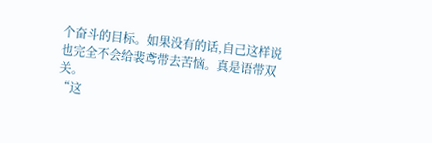个奋斗的目标。如果没有的话,自己这样说也完全不会给裴鸢带去苦恼。真是语带双关。
“这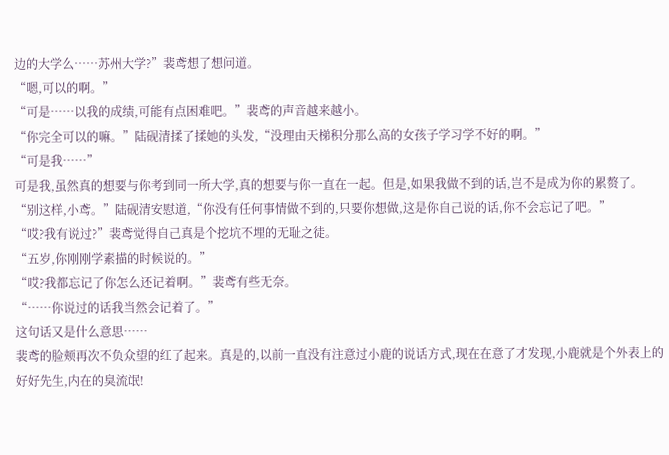边的大学么……苏州大学?”裴鸢想了想问道。
“嗯,可以的啊。”
“可是……以我的成绩,可能有点困难吧。”裴鸢的声音越来越小。
“你完全可以的嘛。”陆砚清揉了揉她的头发,“没理由天梯积分那么高的女孩子学习学不好的啊。”
“可是我……”
可是我,虽然真的想要与你考到同一所大学,真的想要与你一直在一起。但是,如果我做不到的话,岂不是成为你的累赘了。
“别这样,小鸢。”陆砚清安慰道,“你没有任何事情做不到的,只要你想做,这是你自己说的话,你不会忘记了吧。”
“哎?我有说过?”裴鸢觉得自己真是个挖坑不埋的无耻之徒。
“五岁,你刚刚学素描的时候说的。”
“哎?我都忘记了你怎么还记着啊。”裴鸢有些无奈。
“……你说过的话我当然会记着了。”
这句话又是什么意思……
裴鸢的脸颊再次不负众望的红了起来。真是的,以前一直没有注意过小鹿的说话方式,现在在意了才发现,小鹿就是个外表上的好好先生,内在的臭流氓!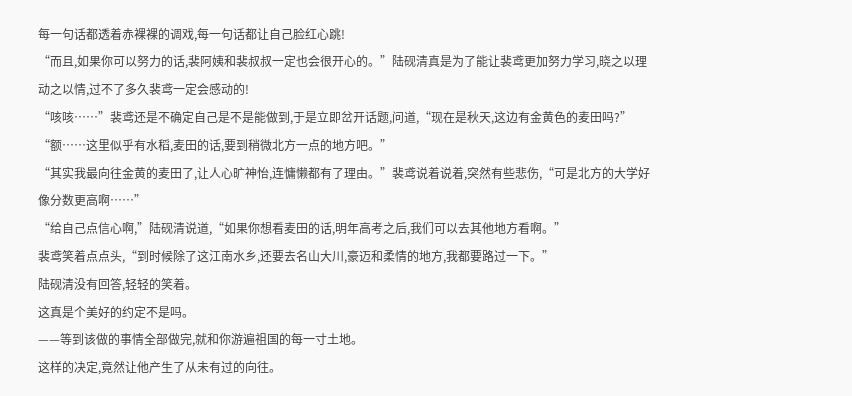每一句话都透着赤裸裸的调戏,每一句话都让自己脸红心跳!
“而且,如果你可以努力的话,裴阿姨和裴叔叔一定也会很开心的。”陆砚清真是为了能让裴鸢更加努力学习,晓之以理动之以情,过不了多久裴鸢一定会感动的!
“咳咳……”裴鸢还是不确定自己是不是能做到,于是立即岔开话题,问道,“现在是秋天,这边有金黄色的麦田吗?”
“额……这里似乎有水稻,麦田的话,要到稍微北方一点的地方吧。”
“其实我最向往金黄的麦田了,让人心旷神怡,连慵懒都有了理由。”裴鸢说着说着,突然有些悲伤,“可是北方的大学好像分数更高啊……”
“给自己点信心啊,”陆砚清说道,“如果你想看麦田的话,明年高考之后,我们可以去其他地方看啊。”
裴鸢笑着点点头,“到时候除了这江南水乡,还要去名山大川,豪迈和柔情的地方,我都要路过一下。”
陆砚清没有回答,轻轻的笑着。
这真是个美好的约定不是吗。
——等到该做的事情全部做完,就和你游遍祖国的每一寸土地。
这样的决定,竟然让他产生了从未有过的向往。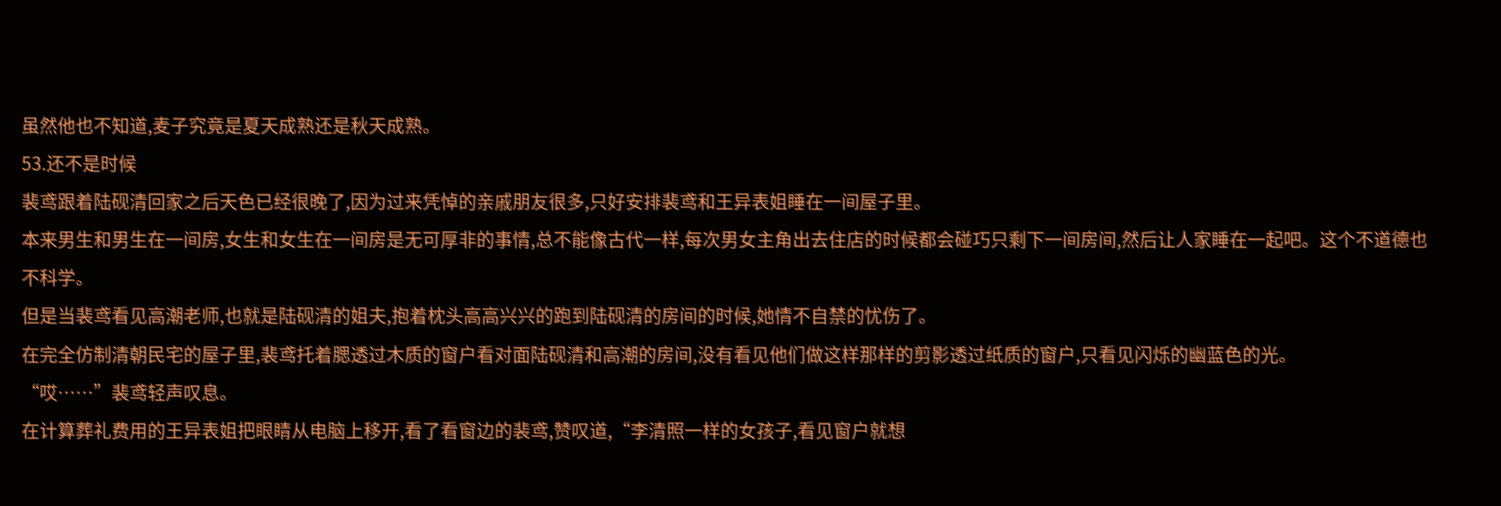虽然他也不知道,麦子究竟是夏天成熟还是秋天成熟。
53.还不是时候
裴鸢跟着陆砚清回家之后天色已经很晚了,因为过来凭悼的亲戚朋友很多,只好安排裴鸢和王异表姐睡在一间屋子里。
本来男生和男生在一间房,女生和女生在一间房是无可厚非的事情,总不能像古代一样,每次男女主角出去住店的时候都会碰巧只剩下一间房间,然后让人家睡在一起吧。这个不道德也不科学。
但是当裴鸢看见高潮老师,也就是陆砚清的姐夫,抱着枕头高高兴兴的跑到陆砚清的房间的时候,她情不自禁的忧伤了。
在完全仿制清朝民宅的屋子里,裴鸢托着腮透过木质的窗户看对面陆砚清和高潮的房间,没有看见他们做这样那样的剪影透过纸质的窗户,只看见闪烁的幽蓝色的光。
“哎……”裴鸢轻声叹息。
在计算葬礼费用的王异表姐把眼睛从电脑上移开,看了看窗边的裴鸢,赞叹道,“李清照一样的女孩子,看见窗户就想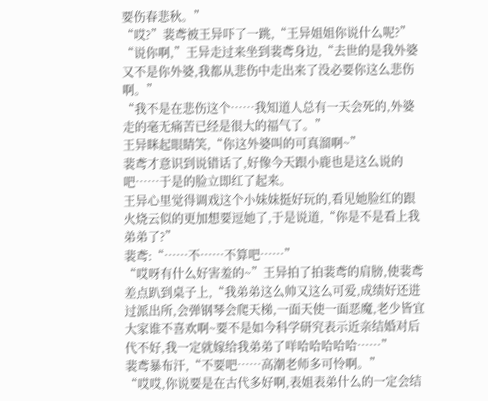要伤春悲秋。”
“哎?”裴鸢被王异吓了一跳,“王异姐姐你说什么呢?”
“说你啊,”王异走过来坐到裴鸢身边,“去世的是我外婆又不是你外婆,我都从悲伤中走出来了没必要你这么悲伤啊。”
“我不是在悲伤这个……我知道人总有一天会死的,外婆走的毫无痛苦已经是很大的福气了。”
王异眯起眼睛笑,“你这外婆叫的可真溜啊~”
裴鸢才意识到说错话了,好像今天跟小鹿也是这么说的吧……于是的脸立即红了起来。
王异心里觉得调戏这个小妹妹挺好玩的,看见她脸红的跟火烧云似的更加想要逗她了,于是说道,“你是不是看上我弟弟了?”
裴鸢:“……不……不算吧……”
“哎呀有什么好害羞的~”王异拍了拍裴鸢的肩膀,使裴鸢差点趴到桌子上,“我弟弟这么帅又这么可爱,成绩好还进过派出所,会弹钢琴会爬天梯,一面天使一面恶魔,老少皆宜大家谁不喜欢啊~要不是如今科学研究表示近亲结婚对后代不好,我一定就嫁给我弟弟了咩哈哈哈哈哈……”
裴鸢暴布汗,“不要吧……高潮老师多可怜啊。”
“哎哎,你说要是在古代多好啊,表姐表弟什么的一定会结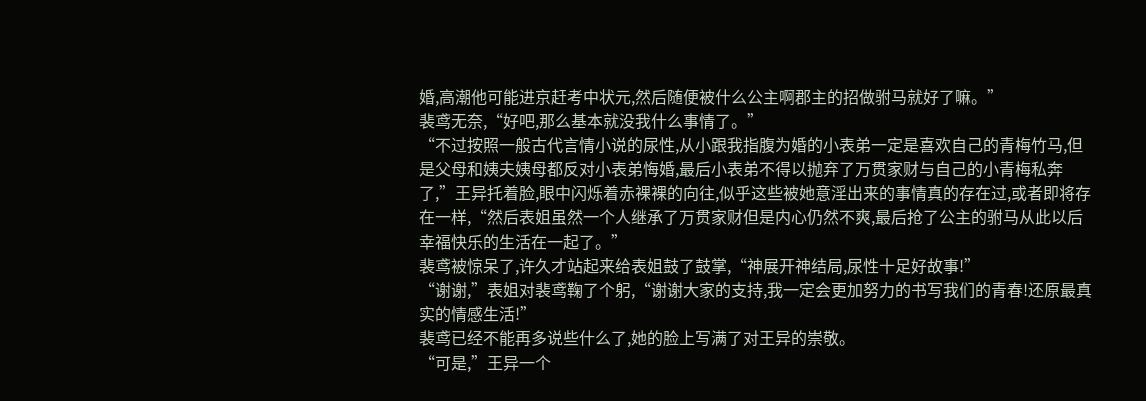婚,高潮他可能进京赶考中状元,然后随便被什么公主啊郡主的招做驸马就好了嘛。”
裴鸢无奈,“好吧,那么基本就没我什么事情了。”
“不过按照一般古代言情小说的尿性,从小跟我指腹为婚的小表弟一定是喜欢自己的青梅竹马,但是父母和姨夫姨母都反对小表弟悔婚,最后小表弟不得以抛弃了万贯家财与自己的小青梅私奔了,”王异托着脸,眼中闪烁着赤裸裸的向往,似乎这些被她意淫出来的事情真的存在过,或者即将存在一样,“然后表姐虽然一个人继承了万贯家财但是内心仍然不爽,最后抢了公主的驸马从此以后幸福快乐的生活在一起了。”
裴鸢被惊呆了,许久才站起来给表姐鼓了鼓掌,“神展开神结局,尿性十足好故事!”
“谢谢,”表姐对裴鸢鞠了个躬,“谢谢大家的支持,我一定会更加努力的书写我们的青春!还原最真实的情感生活!”
裴鸢已经不能再多说些什么了,她的脸上写满了对王异的崇敬。
“可是,”王异一个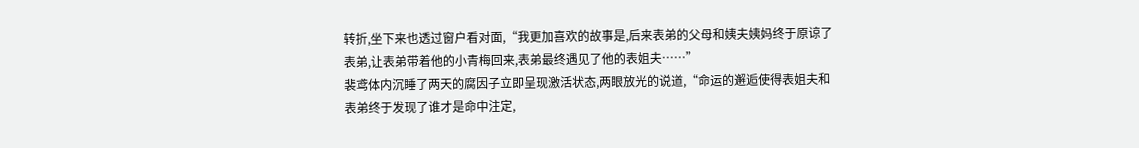转折,坐下来也透过窗户看对面,“我更加喜欢的故事是,后来表弟的父母和姨夫姨妈终于原谅了表弟,让表弟带着他的小青梅回来,表弟最终遇见了他的表姐夫……”
裴鸢体内沉睡了两天的腐因子立即呈现激活状态,两眼放光的说道,“命运的邂逅使得表姐夫和表弟终于发现了谁才是命中注定,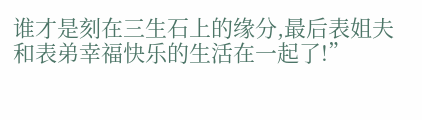谁才是刻在三生石上的缘分,最后表姐夫和表弟幸福快乐的生活在一起了!”